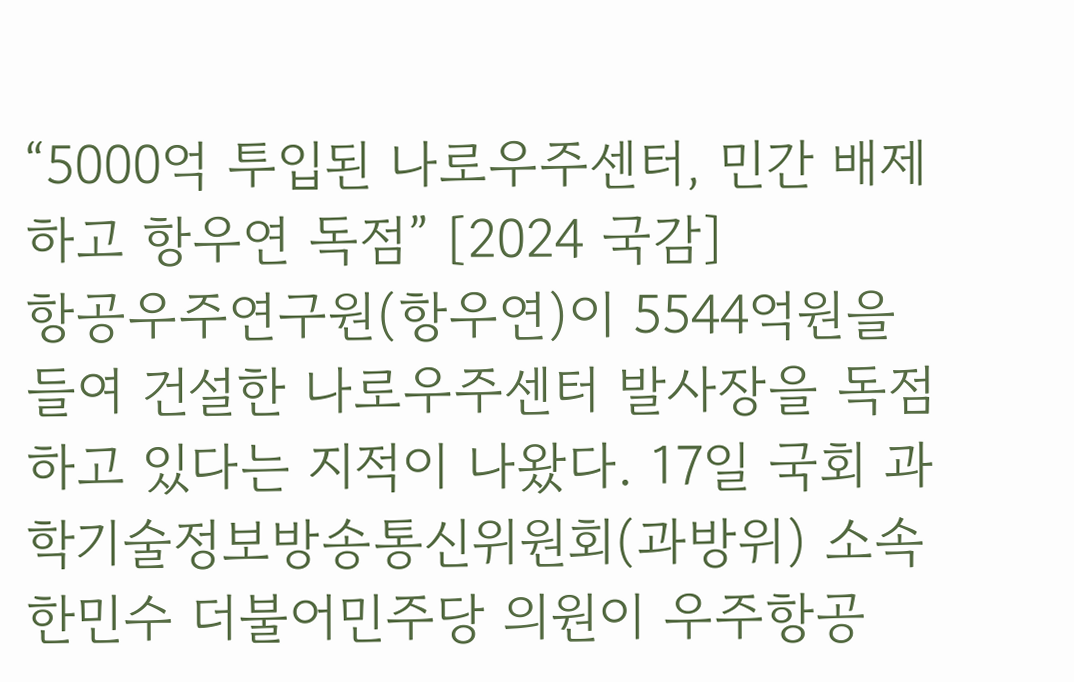“5000억 투입된 나로우주센터, 민간 배제하고 항우연 독점” [2024 국감]
항공우주연구원(항우연)이 5544억원을 들여 건설한 나로우주센터 발사장을 독점하고 있다는 지적이 나왔다. 17일 국회 과학기술정보방송통신위원회(과방위) 소속 한민수 더불어민주당 의원이 우주항공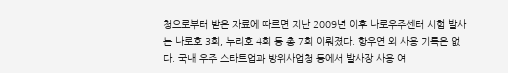청으로부터 받은 자료에 따르면 지난 2009년 이후 나로우주센터 시험 발사는 나로호 3회, 누리호 4회 등 총 7회 이뤄졌다. 항우연 외 사용 기록은 없다. 국내 우주 스타트업과 방위사업청 등에서 발사장 사용 여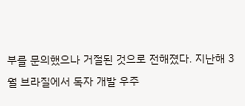부를 문의했으나 거절된 것으로 전해졌다. 지난해 3월 브라질에서 독자 개발 우주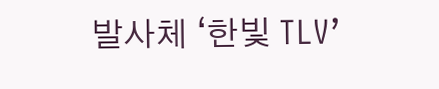발사체 ‘한빛 TLV’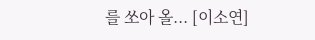를 쏘아 올... [이소연]